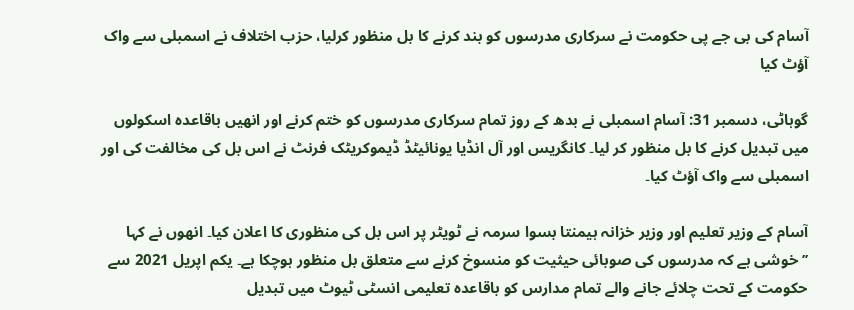آسام کی بی جے پی حکومت نے سرکاری مدرسوں کو بند کرنے کا بل منظور کرلیا، حزب اختلاف نے اسمبلی سے واک آؤٹ کیا

گوہاٹی، دسمبر 31: آسام اسمبلی نے بدھ کے روز تمام سرکاری مدرسوں کو ختم کرنے اور انھیں باقاعدہ اسکولوں میں تبدیل کرنے کا بل منظور کر لیا۔ کانگریس اور آل انڈیا یونائیٹڈ ڈیموکریٹک فرنٹ نے اس بل کی مخالفت کی اور اسمبلی سے واک آؤٹ کیا۔

آسام کے وزیر تعلیم اور وزیر خزانہ ہیمنتا بسوا سرمہ نے ٹویٹر پر اس بل کی منظوری کا اعلان کیا۔ انھوں نے کہا ’’خوشی ہے کہ مدرسوں کی صوبائی حیثیت کو منسوخ کرنے سے متعلق بل منظور ہوچکا ہے۔ یکم اپریل 2021 سے حکومت کے تحت چلائے جانے والے تمام مدارس کو باقاعدہ تعلیمی انسٹی ٹیوٹ میں تبدیل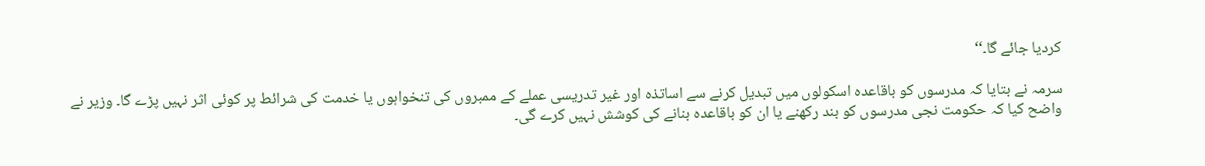کردیا جائے گا۔‘‘

سرمہ نے بتایا کہ مدرسوں کو باقاعدہ اسکولوں میں تبدیل کرنے سے اساتذہ اور غیر تدریسی عملے کے ممبروں کی تنخواہوں یا خدمت کی شرائط پر کوئی اثر نہیں پڑے گا۔ وزیر نے واضح کیا کہ حکومت نجی مدرسوں کو بند رکھنے یا ان کو باقاعدہ بنانے کی کوشش نہیں کرے گی۔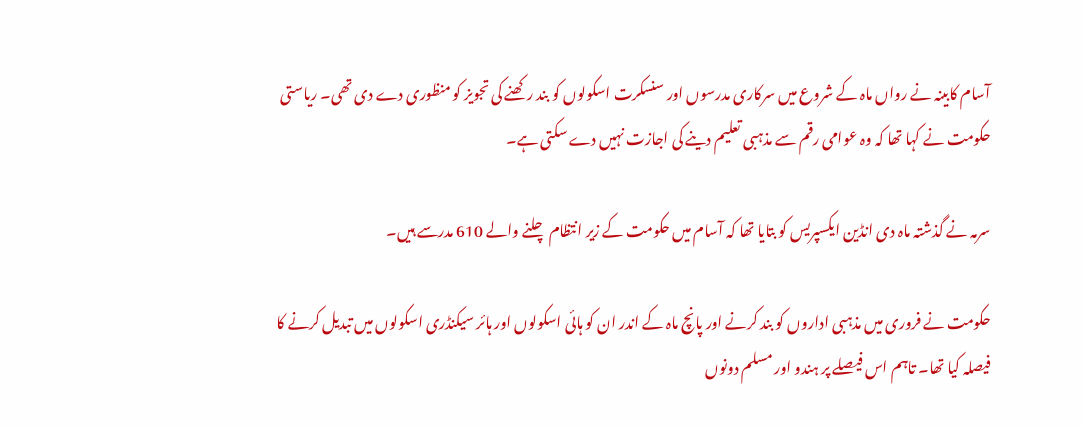آسام کابینہ نے رواں ماہ کے شروع میں سرکاری مدرسوں اور سنسکرت اسکولوں کو بند رکھنے کی تجویز کو منظوری دے دی تھی۔ ریاستی حکومت نے کہا تھا کہ وہ عوامی رقم سے مذہبی تعلیم دینے کی اجازت نہیں دے سکتی ہے۔

سرمہ نے گذشتہ ماہ دی انڈین ایکسپریس کو بتایا تھا کہ آسام میں حکومت کے زیر انتظام چلنے والے 610 مدرسے ہیں۔

حکومت نے فروری میں مذہبی اداروں کو بند کرنے اور پانچ ماہ کے اندر ان کو ہائی اسکولوں اور ہائر سیکنڈری اسکولوں میں تبدیل کرنے کا فیصلہ کیا تھا۔ تاہم اس فیصلے پر ہندو اور مسلم دونوں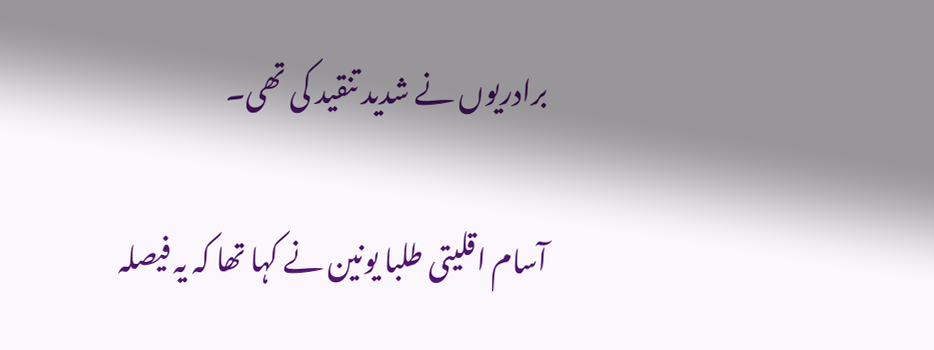برادریوں نے شدید تنقید کی تھی۔

آسام اقلیتی طلبا یونین نے کہا تھا کہ یہ فیصلہ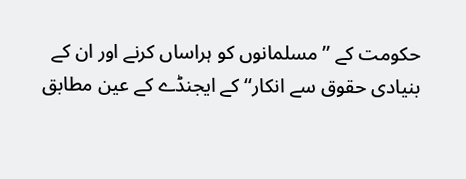حکومت کے ’’مسلمانوں کو ہراساں کرنے اور ان کے بنیادی حقوق سے انکار‘‘ کے ایجنڈے کے عین مطابق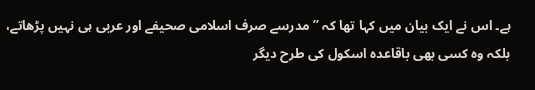ہے۔ اس نے ایک بیان میں کہا تھا کہ ’’مدرسے صرف اسلامی صحیفے اور عربی ہی نہیں پڑھاتے، بلکہ وہ کسی بھی باقاعدہ اسکول کی طرح دیگر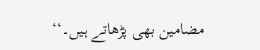مضامین بھی پڑھاتے ہیں۔‘‘